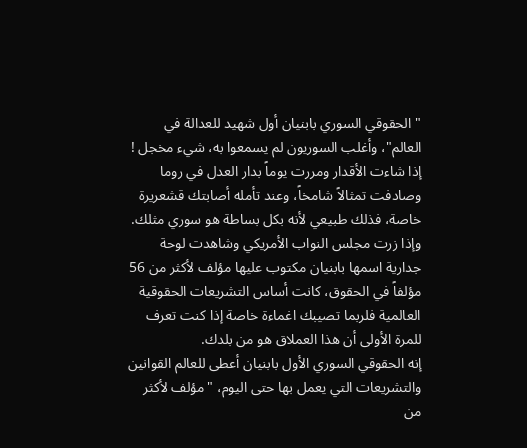" الحقوقي السوري بابنيان أول شهيد للعدالة في العالم"، وأغلب السوريون لم يسمعوا به، شيء مخجل !
إذا شاءت الأقدار ومررت يوماً بدار العدل في روما وصادفت تمثالاً شامخاً، وعند تأمله أصابتك قشعريرة خاصة، فذلك طبيعي لأنه بكل بساطة هو سوري مثلك.
وإذا زرت مجلس النواب الأمريكي وشاهدت لوحة جدارية اسمها بابنيان مكتوب عليها مؤلف لأكثر من 56 مؤلفاً في الحقوق، كانت أساس التشريعات الحقوقية العالمية فلربما تصيبك اغماءة خاصة إذا كنت تعرف للمرة الأولى أن هذا العملاق هو من بلدك.
إنه الحقوقي السوري الأول بابنيان أعطى للعالم القوانين والتشريعات التي يعمل بها حتى اليوم، "مؤلف لأكثر من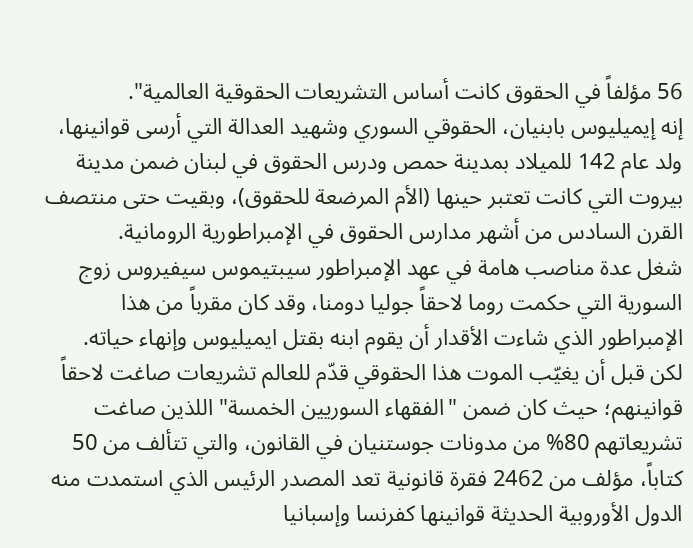56 مؤلفاً في الحقوق كانت أساس التشريعات الحقوقية العالمية".
إنه إيميليوس بابنيان، الحقوقي السوري وشهيد العدالة التي أرسى قوانينها، ولد عام 142 للميلاد بمدينة حمص ودرس الحقوق في لبنان ضمن مدينة بيروت التي كانت تعتبر حينها (الأم المرضعة للحقوق)، وبقيت حتى منتصف القرن السادس من أشهر مدارس الحقوق في الإمبراطورية الرومانية.
شغل عدة مناصب هامة في عهد الإمبراطور سيبتيموس سيفيروس زوج السورية التي حكمت روما لاحقاً جوليا دومنا، وقد كان مقرباً من هذا الإمبراطور الذي شاءت الأقدار أن يقوم ابنه بقتل ايميليوس وإنهاء حياته.
لكن قبل أن يغيّب الموت هذا الحقوقي قدّم للعالم تشريعات صاغت لاحقاً قوانينهم؛ حيث كان ضمن "الفقهاء السوريين الخمسة" اللذين صاغت تشريعاتهم 80% من مدونات جوستنيان في القانون، والتي تتألف من 50 كتاباً، مؤلف من 2462 فقرة قانونية تعد المصدر الرئيس الذي استمدت منه الدول الأوروبية الحديثة قوانينها كفرنسا وإسبانيا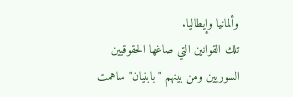وألمانيا وإيطاليا.
تلك القوانين التي صاغها الحقوقيين السوريين ومن بينهم "بابنيان" ساهمت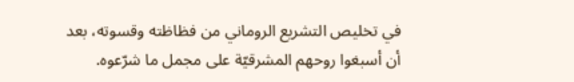في تخليص التشريع الروماني من فظاظته وقسوته، بعد أن أسبغوا روحهم المشرقيّة على مجمل ما شرّعوه.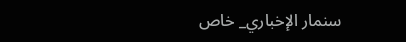سنمار الإخباري_ خاص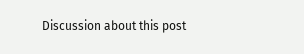Discussion about this post